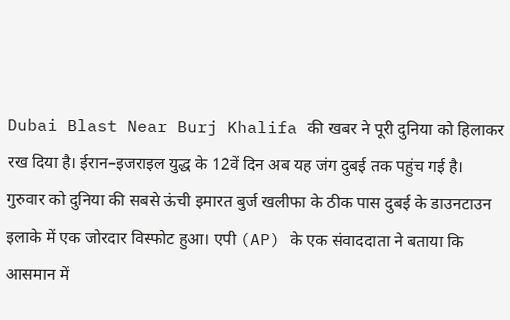Dubai Blast Near Burj Khalifa की खबर ने पूरी दुनिया को हिलाकर रख दिया है। ईरान–इजराइल युद्ध के 12वें दिन अब यह जंग दुबई तक पहुंच गई है। गुरुवार को दुनिया की सबसे ऊंची इमारत बुर्ज खलीफा के ठीक पास दुबई के डाउनटाउन इलाके में एक जोरदार विस्फोट हुआ। एपी (AP) के एक संवाददाता ने बताया कि आसमान में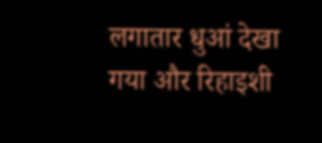लगातार धुआं देखा गया और रिहाइशी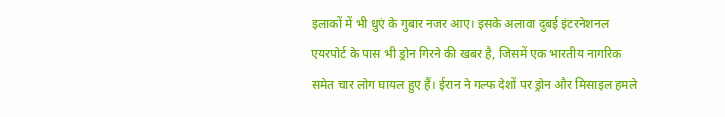इलाकों में भी धुएं के गुबार नजर आए। इसके अलावा दुबई इंटरनेशनल एयरपोर्ट के पास भी ड्रोन गिरने की खबर है, जिसमें एक भारतीय नागरिक समेत चार लोग घायल हुए हैं। ईरान ने गल्फ देशों पर ड्रोन और मिसाइल हमले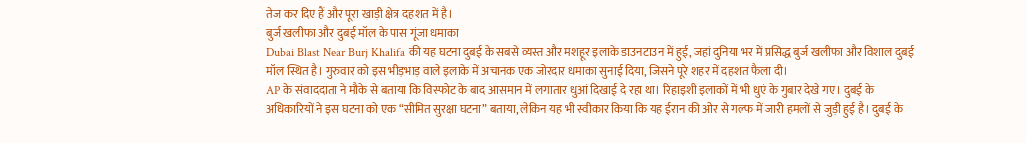तेज कर दिए हैं और पूरा खाड़ी क्षेत्र दहशत में है।
बुर्ज खलीफा और दुबई मॉल के पास गूंजा धमाका
Dubai Blast Near Burj Khalifa की यह घटना दुबई के सबसे व्यस्त और मशहूर इलाके डाउनटाउन में हुई, जहां दुनिया भर में प्रसिद्ध बुर्ज खलीफा और विशाल दुबई मॉल स्थित है। गुरुवार को इस भीड़भाड़ वाले इलाके में अचानक एक जोरदार धमाका सुनाई दिया, जिसने पूरे शहर में दहशत फैला दी।
AP के संवाददाता ने मौके से बताया कि विस्फोट के बाद आसमान में लगातार धुआं दिखाई दे रहा था। रिहाइशी इलाकों में भी धुएं के गुबार देखे गए। दुबई के अधिकारियों ने इस घटना को एक “सीमित सुरक्षा घटना” बताया, लेकिन यह भी स्वीकार किया कि यह ईरान की ओर से गल्फ में जारी हमलों से जुड़ी हुई है। दुबई के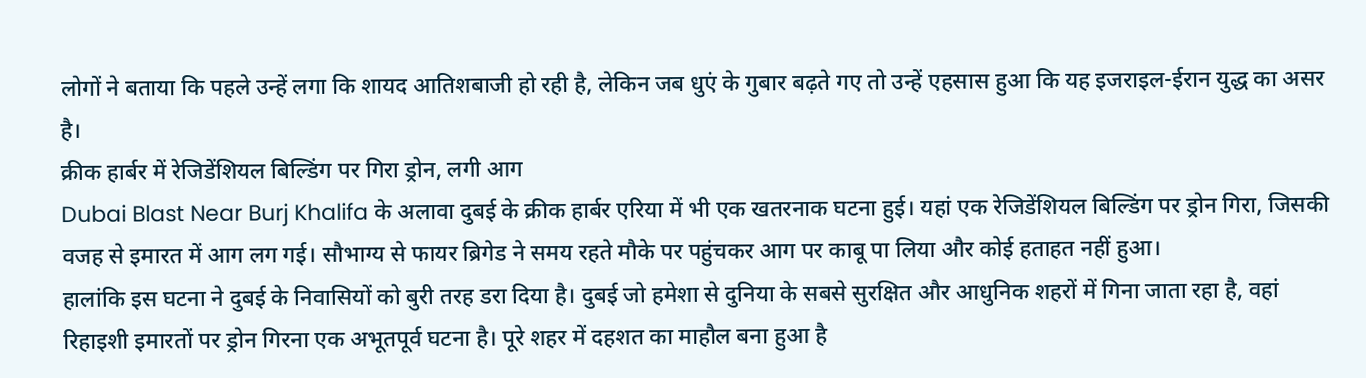लोगों ने बताया कि पहले उन्हें लगा कि शायद आतिशबाजी हो रही है, लेकिन जब धुएं के गुबार बढ़ते गए तो उन्हें एहसास हुआ कि यह इजराइल-ईरान युद्ध का असर है।
क्रीक हार्बर में रेजिडेंशियल बिल्डिंग पर गिरा ड्रोन, लगी आग
Dubai Blast Near Burj Khalifa के अलावा दुबई के क्रीक हार्बर एरिया में भी एक खतरनाक घटना हुई। यहां एक रेजिडेंशियल बिल्डिंग पर ड्रोन गिरा, जिसकी वजह से इमारत में आग लग गई। सौभाग्य से फायर ब्रिगेड ने समय रहते मौके पर पहुंचकर आग पर काबू पा लिया और कोई हताहत नहीं हुआ।
हालांकि इस घटना ने दुबई के निवासियों को बुरी तरह डरा दिया है। दुबई जो हमेशा से दुनिया के सबसे सुरक्षित और आधुनिक शहरों में गिना जाता रहा है, वहां रिहाइशी इमारतों पर ड्रोन गिरना एक अभूतपूर्व घटना है। पूरे शहर में दहशत का माहौल बना हुआ है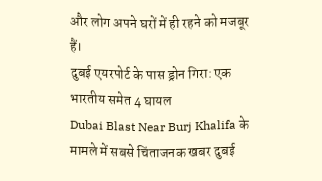और लोग अपने घरों में ही रहने को मजबूर हैं।
दुबई एयरपोर्ट के पास ड्रोन गिरा: एक भारतीय समेत 4 घायल
Dubai Blast Near Burj Khalifa के मामले में सबसे चिंताजनक खबर दुबई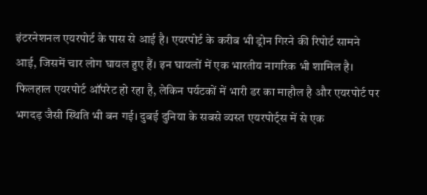इंटरनेशनल एयरपोर्ट के पास से आई है। एयरपोर्ट के करीब भी ड्रोन गिरने की रिपोर्ट सामने आई, जिसमें चार लोग घायल हुए हैं। इन घायलों में एक भारतीय नागरिक भी शामिल है।
फिलहाल एयरपोर्ट ऑपरेट हो रहा है, लेकिन पर्यटकों में भारी डर का माहौल है और एयरपोर्ट पर भगदड़ जैसी स्थिति भी बन गई। दुबई दुनिया के सबसे व्यस्त एयरपोर्ट्स में से एक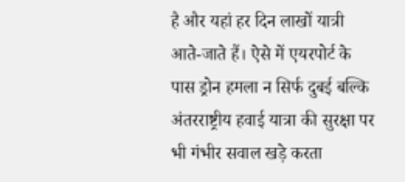है और यहां हर दिन लाखों यात्री आते-जाते हैं। ऐसे में एयरपोर्ट के पास ड्रोन हमला न सिर्फ दुबई बल्कि अंतरराष्ट्रीय हवाई यात्रा की सुरक्षा पर भी गंभीर सवाल खड़े करता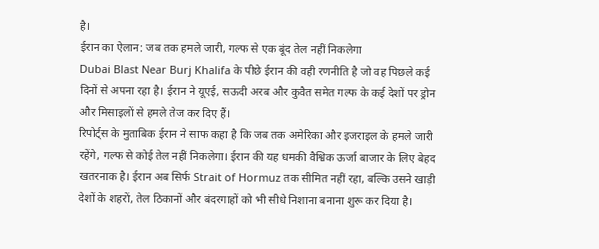है।
ईरान का ऐलान: जब तक हमले जारी, गल्फ से एक बूंद तेल नहीं निकलेगा
Dubai Blast Near Burj Khalifa के पीछे ईरान की वही रणनीति है जो वह पिछले कई दिनों से अपना रहा है। ईरान ने यूएई, सऊदी अरब और कुवैत समेत गल्फ के कई देशों पर ड्रोन और मिसाइलों से हमले तेज कर दिए हैं।
रिपोर्ट्स के मुताबिक ईरान ने साफ कहा है कि जब तक अमेरिका और इजराइल के हमले जारी रहेंगे, गल्फ से कोई तेल नहीं निकलेगा। ईरान की यह धमकी वैश्विक ऊर्जा बाजार के लिए बेहद खतरनाक है। ईरान अब सिर्फ Strait of Hormuz तक सीमित नहीं रहा, बल्कि उसने खाड़ी देशों के शहरों, तेल ठिकानों और बंदरगाहों को भी सीधे निशाना बनाना शुरू कर दिया है।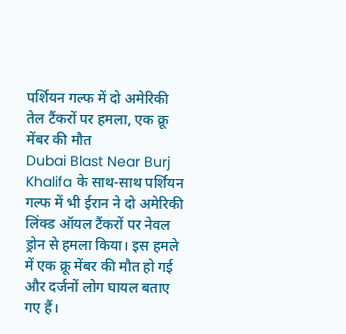पर्शियन गल्फ में दो अमेरिकी तेल टैंकरों पर हमला, एक क्रू मेंबर की मौत
Dubai Blast Near Burj Khalifa के साथ-साथ पर्शियन गल्फ में भी ईरान ने दो अमेरिकी लिंक्ड ऑयल टैंकरों पर नेवल ड्रोन से हमला किया। इस हमले में एक क्रू मेंबर की मौत हो गई और दर्जनों लोग घायल बताए गए हैं।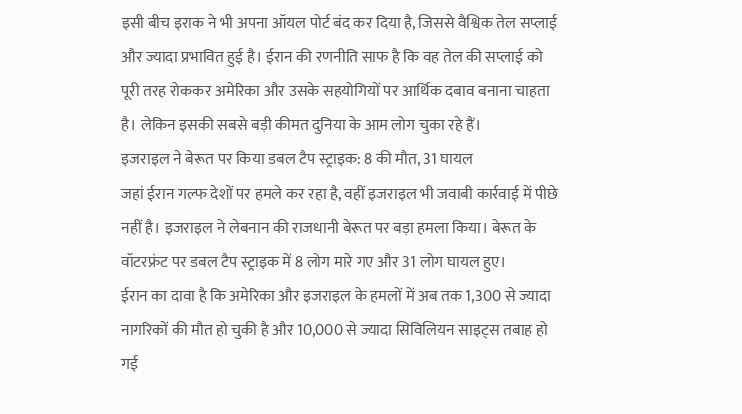इसी बीच इराक ने भी अपना ऑयल पोर्ट बंद कर दिया है, जिससे वैश्विक तेल सप्लाई और ज्यादा प्रभावित हुई है। ईरान की रणनीति साफ है कि वह तेल की सप्लाई को पूरी तरह रोककर अमेरिका और उसके सहयोगियों पर आर्थिक दबाव बनाना चाहता है। लेकिन इसकी सबसे बड़ी कीमत दुनिया के आम लोग चुका रहे हैं।
इजराइल ने बेरूत पर किया डबल टैप स्ट्राइक: 8 की मौत, 31 घायल
जहां ईरान गल्फ देशों पर हमले कर रहा है, वहीं इजराइल भी जवाबी कार्रवाई में पीछे नहीं है। इजराइल ने लेबनान की राजधानी बेरूत पर बड़ा हमला किया। बेरूत के वॉटरफ्रंट पर डबल टैप स्ट्राइक में 8 लोग मारे गए और 31 लोग घायल हुए।
ईरान का दावा है कि अमेरिका और इजराइल के हमलों में अब तक 1,300 से ज्यादा नागरिकों की मौत हो चुकी है और 10,000 से ज्यादा सिविलियन साइट्स तबाह हो गई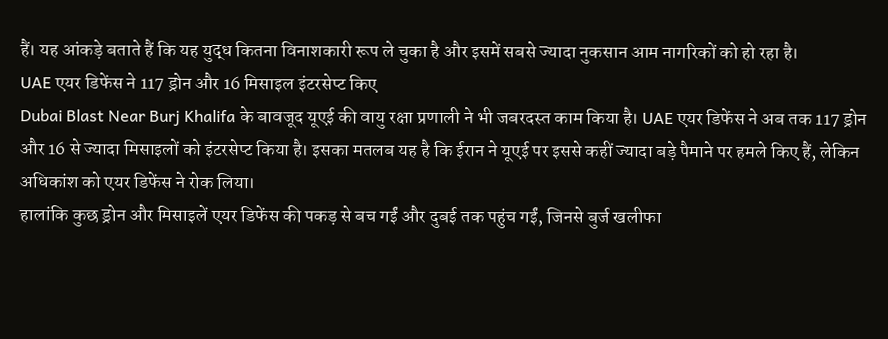हैं। यह आंकड़े बताते हैं कि यह युद्ध कितना विनाशकारी रूप ले चुका है और इसमें सबसे ज्यादा नुकसान आम नागरिकों को हो रहा है।
UAE एयर डिफेंस ने 117 ड्रोन और 16 मिसाइल इंटरसेप्ट किए
Dubai Blast Near Burj Khalifa के बावजूद यूएई की वायु रक्षा प्रणाली ने भी जबरदस्त काम किया है। UAE एयर डिफेंस ने अब तक 117 ड्रोन और 16 से ज्यादा मिसाइलों को इंटरसेप्ट किया है। इसका मतलब यह है कि ईरान ने यूएई पर इससे कहीं ज्यादा बड़े पैमाने पर हमले किए हैं, लेकिन अधिकांश को एयर डिफेंस ने रोक लिया।
हालांकि कुछ ड्रोन और मिसाइलें एयर डिफेंस की पकड़ से बच गईं और दुबई तक पहुंच गईं, जिनसे बुर्ज खलीफा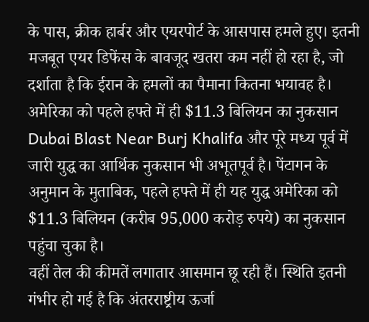के पास, क्रीक हार्बर और एयरपोर्ट के आसपास हमले हुए। इतनी मजबूत एयर डिफेंस के बावजूद खतरा कम नहीं हो रहा है, जो दर्शाता है कि ईरान के हमलों का पैमाना कितना भयावह है।
अमेरिका को पहले हफ्ते में ही $11.3 बिलियन का नुकसान
Dubai Blast Near Burj Khalifa और पूरे मध्य पूर्व में जारी युद्ध का आर्थिक नुकसान भी अभूतपूर्व है। पेंटागन के अनुमान के मुताबिक, पहले हफ्ते में ही यह युद्ध अमेरिका को $11.3 बिलियन (करीब 95,000 करोड़ रुपये) का नुकसान पहुंचा चुका है।
वहीं तेल की कीमतें लगातार आसमान छू रही हैं। स्थिति इतनी गंभीर हो गई है कि अंतरराष्ट्रीय ऊर्जा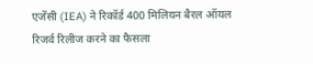एजेंसी (IEA) ने रिकॉर्ड 400 मिलियन बैरल ऑयल रिजर्व रिलीज करने का फैसला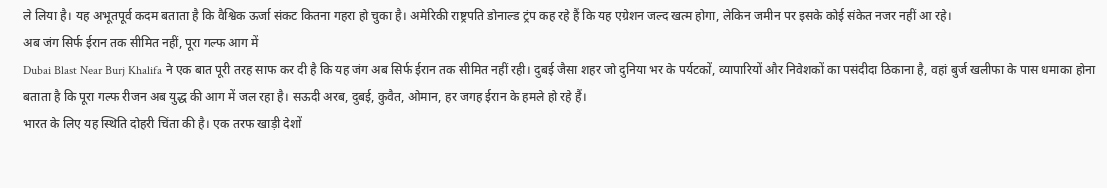ले लिया है। यह अभूतपूर्व कदम बताता है कि वैश्विक ऊर्जा संकट कितना गहरा हो चुका है। अमेरिकी राष्ट्रपति डोनाल्ड ट्रंप कह रहे हैं कि यह एग्रेशन जल्द खत्म होगा, लेकिन जमीन पर इसके कोई संकेत नजर नहीं आ रहे।
अब जंग सिर्फ ईरान तक सीमित नहीं, पूरा गल्फ आग में
Dubai Blast Near Burj Khalifa ने एक बात पूरी तरह साफ कर दी है कि यह जंग अब सिर्फ ईरान तक सीमित नहीं रही। दुबई जैसा शहर जो दुनिया भर के पर्यटकों, व्यापारियों और निवेशकों का पसंदीदा ठिकाना है, वहां बुर्ज खलीफा के पास धमाका होना बताता है कि पूरा गल्फ रीजन अब युद्ध की आग में जल रहा है। सऊदी अरब, दुबई, कुवैत, ओमान, हर जगह ईरान के हमले हो रहे हैं।
भारत के लिए यह स्थिति दोहरी चिंता की है। एक तरफ खाड़ी देशों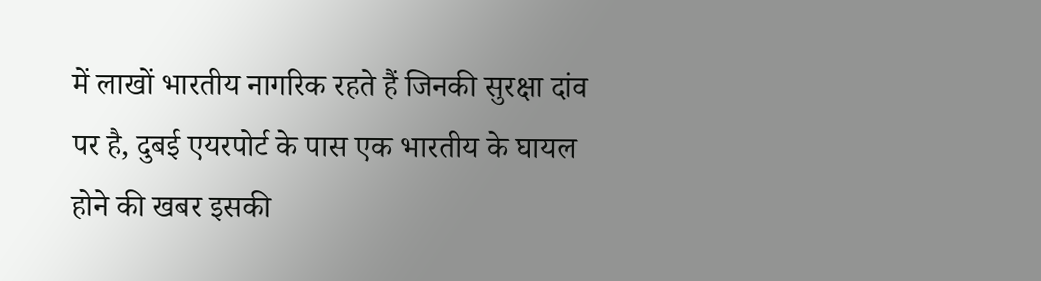में लाखों भारतीय नागरिक रहते हैं जिनकी सुरक्षा दांव पर है, दुबई एयरपोर्ट के पास एक भारतीय के घायल होने की खबर इसकी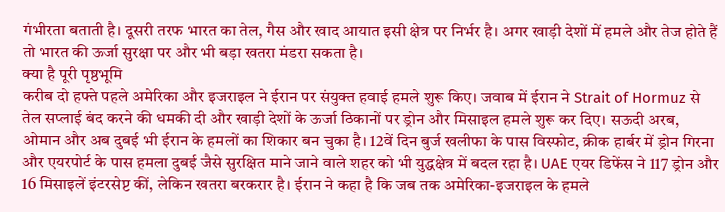गंभीरता बताती है। दूसरी तरफ भारत का तेल, गैस और खाद आयात इसी क्षेत्र पर निर्भर है। अगर खाड़ी देशों में हमले और तेज होते हैं तो भारत की ऊर्जा सुरक्षा पर और भी बड़ा खतरा मंडरा सकता है।
क्या है पूरी पृष्ठभूमि
करीब दो हफ्ते पहले अमेरिका और इजराइल ने ईरान पर संयुक्त हवाई हमले शुरू किए। जवाब में ईरान ने Strait of Hormuz से तेल सप्लाई बंद करने की धमकी दी और खाड़ी देशों के ऊर्जा ठिकानों पर ड्रोन और मिसाइल हमले शुरू कर दिए। सऊदी अरब, ओमान और अब दुबई भी ईरान के हमलों का शिकार बन चुका है। 12वें दिन बुर्ज खलीफा के पास विस्फोट, क्रीक हार्बर में ड्रोन गिरना और एयरपोर्ट के पास हमला दुबई जैसे सुरक्षित माने जाने वाले शहर को भी युद्धक्षेत्र में बदल रहा है। UAE एयर डिफेंस ने 117 ड्रोन और 16 मिसाइलें इंटरसेप्ट कीं, लेकिन खतरा बरकरार है। ईरान ने कहा है कि जब तक अमेरिका-इजराइल के हमले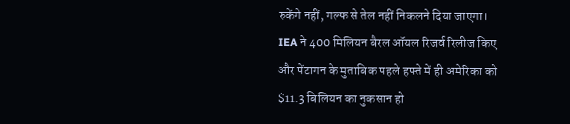रुकेंगे नहीं, गल्फ से तेल नहीं निकलने दिया जाएगा। IEA ने 400 मिलियन बैरल ऑयल रिजर्व रिलीज किए और पेंटागन के मुताबिक पहले हफ्ते में ही अमेरिका को $11.3 बिलियन का नुकसान हो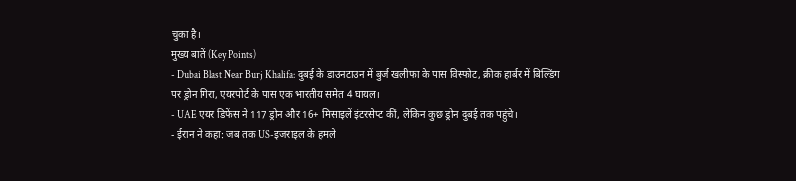चुका है।
मुख्य बातें (Key Points)
- Dubai Blast Near Burj Khalifa: दुबई के डाउनटाउन में बुर्ज खलीफा के पास विस्फोट, क्रीक हार्बर में बिल्डिंग पर ड्रोन गिरा, एयरपोर्ट के पास एक भारतीय समेत 4 घायल।
- UAE एयर डिफेंस ने 117 ड्रोन और 16+ मिसाइलें इंटरसेप्ट कीं, लेकिन कुछ ड्रोन दुबई तक पहुंचे।
- ईरान ने कहा: जब तक US-इजराइल के हमले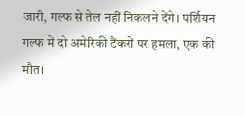जारी, गल्फ से तेल नहीं निकलने देंगे। पर्शियन गल्फ में दो अमेरिकी टैंकरों पर हमला, एक की मौत।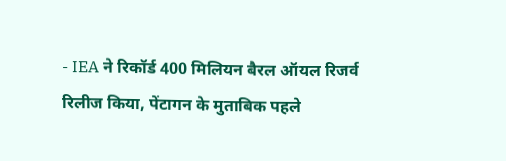- IEA ने रिकॉर्ड 400 मिलियन बैरल ऑयल रिजर्व रिलीज किया, पेंटागन के मुताबिक पहले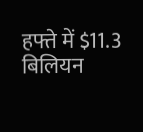हफ्ते में $11.3 बिलियन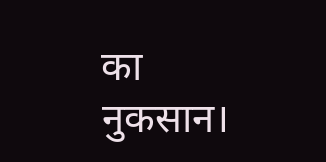का नुकसान।